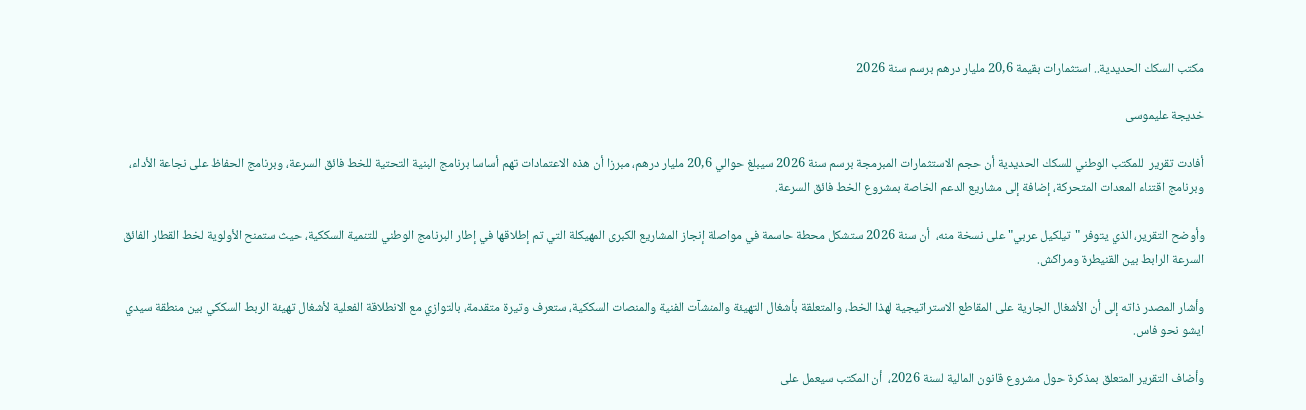مكتب السكك الحديدية.. استثمارات بقيمة 20,6 مليار درهم برسم سنة 2026

خديجة عليموسى

أفادت تقرير  للمكتب الوطني للسكك الحديدية أن حجم الاستثمارات المبرمجة برسم سنة 2026 سيبلغ حوالي 20,6 مليار درهم، مبرزا أن هذه الاعتمادات تهم أساسا برنامج البنية التحتية للخط فائق السرعة، وبرنامج الحفاظ على نجاعة الأداء، وبرنامج اقتناء المعدات المتحركة، إضافة إلى مشاريع الدعم الخاصة بمشروع الخط فائق السرعة.

وأوضح التقرير، الذي يتوفر "تيلكيل عربي" على نسخة منه،  أن سنة 2026 ستشكل محطة حاسمة في مواصلة إنجاز المشاريع الكبرى المهيكلة التي تم إطلاقها في إطار البرنامج الوطني للتنمية السككية، حيث ستمنح الأولوية لخط القطار الفائق السرعة الرابط بين القنيطرة ومراكش.

وأشار المصدر ذاته إلى أن الأشغال الجارية على المقاطع الاستراتيجية لهذا الخط، والمتعلقة بأشغال التهيئة والمنشآت الفنية والمنصات السككية، ستعرف وتيرة متقدمة، بالتوازي مع الانطلاقة الفعلية لأشغال تهيئة الربط السككي بين منطقة سيدي ايشو نحو فاس.

وأضاف التقرير المتعلق بمذكرة حول مشروع قانون المالية لسنة 2026،  أن المكتب سيعمل على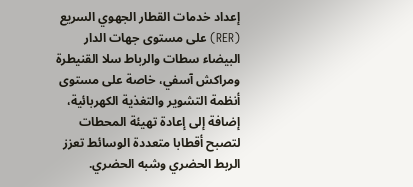إعداد خدمات القطار الجهوي السريع (RER) على مستوى جهات الدار البيضاء سطات والرباط سلا القنيطرة ومراكش آسفي، خاصة على مستوى أنظمة التشوير والتغذية الكهربائية، إضافة إلى إعادة تهيئة المحطات لتصبح أقطابا متعددة الوسائط تعزز الربط الحضري وشبه الحضري.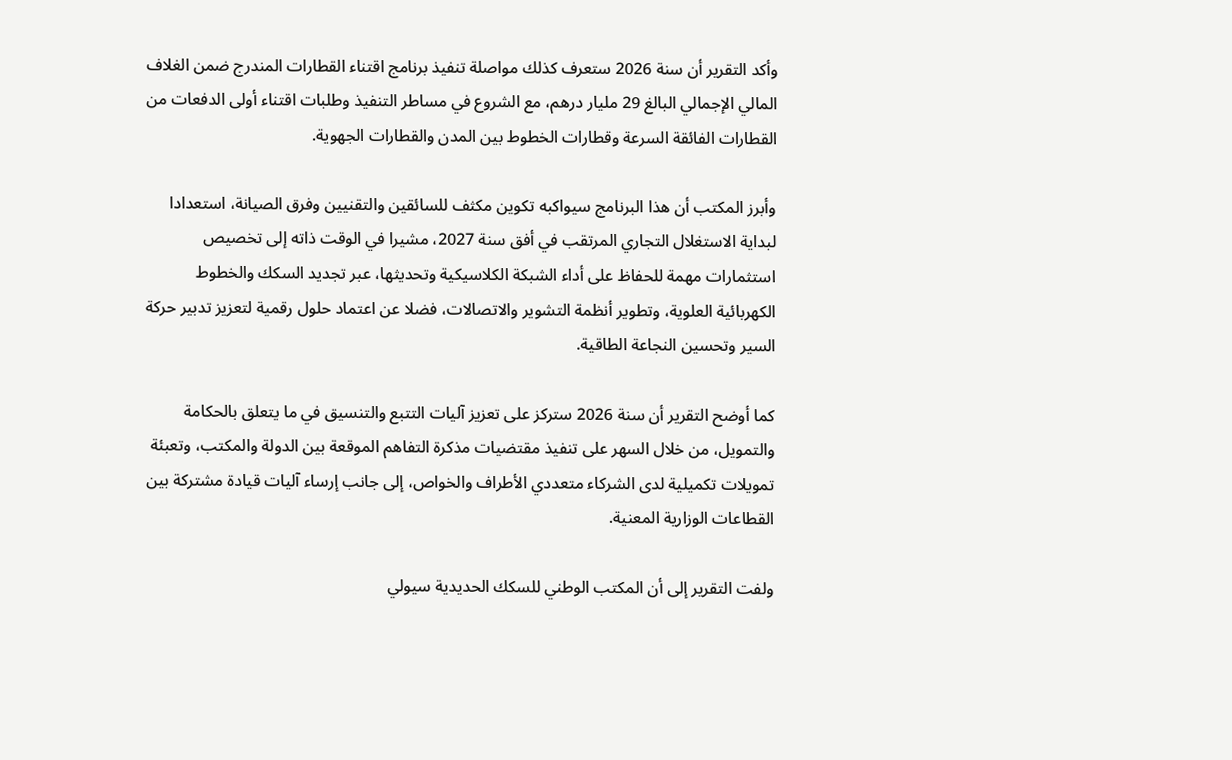وأكد التقرير أن سنة 2026 ستعرف كذلك مواصلة تنفيذ برنامج اقتناء القطارات المندرج ضمن الغلاف المالي الإجمالي البالغ 29 مليار درهم، مع الشروع في مساطر التنفيذ وطلبات اقتناء أولى الدفعات من القطارات الفائقة السرعة وقطارات الخطوط بين المدن والقطارات الجهوية.

وأبرز المكتب أن هذا البرنامج سيواكبه تكوين مكثف للسائقين والتقنيين وفرق الصيانة، استعدادا لبداية الاستغلال التجاري المرتقب في أفق سنة 2027، مشيرا في الوقت ذاته إلى تخصيص استثمارات مهمة للحفاظ على أداء الشبكة الكلاسيكية وتحديثها، عبر تجديد السكك والخطوط الكهربائية العلوية، وتطوير أنظمة التشوير والاتصالات، فضلا عن اعتماد حلول رقمية لتعزيز تدبير حركة السير وتحسين النجاعة الطاقية.

كما أوضح التقرير أن سنة 2026 ستركز على تعزيز آليات التتبع والتنسيق في ما يتعلق بالحكامة والتمويل، من خلال السهر على تنفيذ مقتضيات مذكرة التفاهم الموقعة بين الدولة والمكتب، وتعبئة تمويلات تكميلية لدى الشركاء متعددي الأطراف والخواص، إلى جانب إرساء آليات قيادة مشتركة بين القطاعات الوزارية المعنية.

ولفت التقرير إلى أن المكتب الوطني للسكك الحديدية سيولي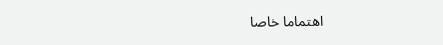اهتماما خاصا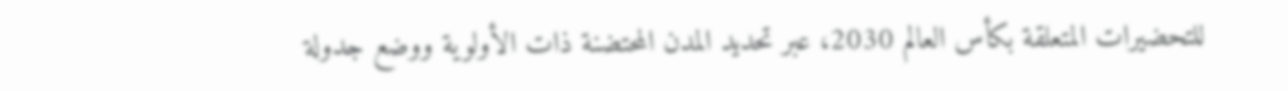للتحضيرات المتعلقة بكأس العالم 2030، عبر تحديد المدن المحتضنة ذات الأولوية ووضع جدولة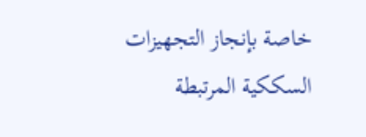خاصة بإنجاز التجهيزات السككية المرتبطة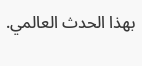بهذا الحدث العالمي.